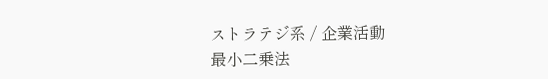ストラテジ系 / 企業活動
最小二乗法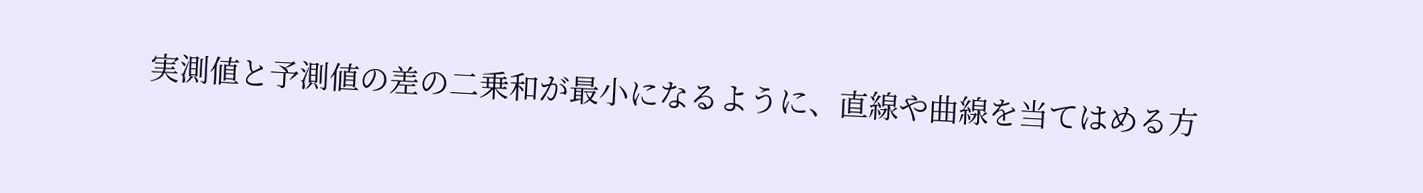実測値と予測値の差の二乗和が最小になるように、直線や曲線を当てはめる方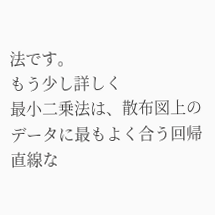法です。
もう少し詳しく
最小二乗法は、散布図上のデータに最もよく合う回帰直線な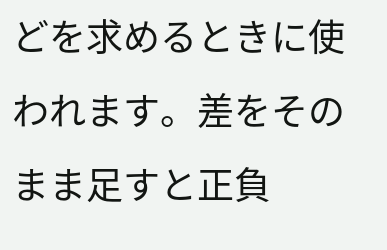どを求めるときに使われます。差をそのまま足すと正負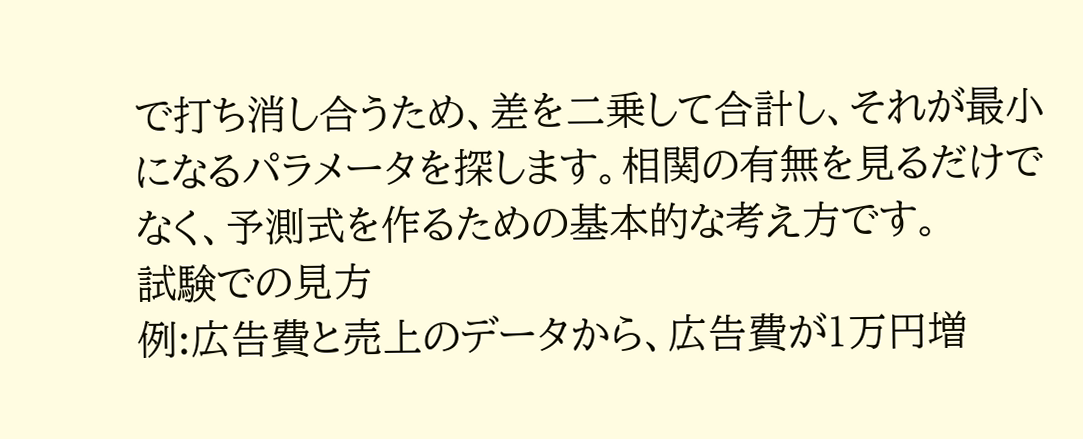で打ち消し合うため、差を二乗して合計し、それが最小になるパラメータを探します。相関の有無を見るだけでなく、予測式を作るための基本的な考え方です。
試験での見方
例:広告費と売上のデータから、広告費が1万円増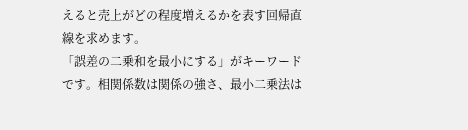えると売上がどの程度増えるかを表す回帰直線を求めます。
「誤差の二乗和を最小にする」がキーワードです。相関係数は関係の強さ、最小二乗法は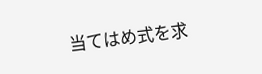当てはめ式を求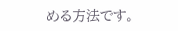める方法です。